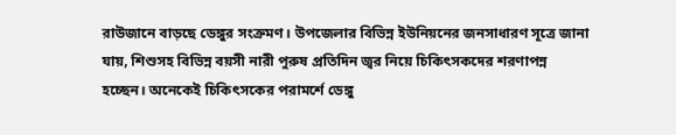রাউজানে বাড়ছে ডেঙ্গুর সংক্রমণ। উপজেলার বিভিন্ন ইউনিয়নের জনসাধারণ সূত্রে জানা যায়, শিশুসহ বিভিন্ন বয়সী নারী পুরুষ প্রতিদিন জ্বর নিয়ে চিকিৎসকদের শরণাপন্ন হচ্ছেন। অনেকেই চিকিৎসকের পরামর্শে ডেঙ্গু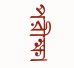পরীক্ষা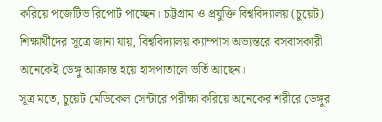করিয়ে পজেটিভ রিপোর্ট পাচ্ছেন। চট্টগ্রাম ও প্রযুক্তি বিশ্ববিদ্যালয় (চুয়েট) শিক্ষার্থীদের সূত্রে জানা যায়, বিশ্ববিদ্যালয় ক্যাম্পাস অভ্যন্তরে বসবাসকারী অনেকেই ডেঙ্গু আক্রান্ত হয়ে হাসপাতালে ভর্তি আছেন।
সূত্র মতে, চুয়েট মেডিকেল সেন্টারে পরীক্ষা করিয়ে অনেকের শরীরে ডেঙ্গুর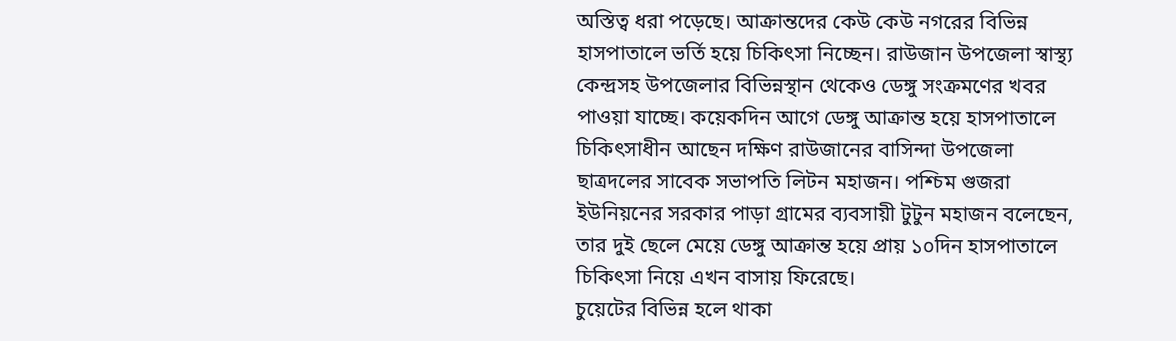অস্তিত্ব ধরা পড়েছে। আক্রান্তদের কেউ কেউ নগরের বিভিন্ন হাসপাতালে ভর্তি হয়ে চিকিৎসা নিচ্ছেন। রাউজান উপজেলা স্বাস্থ্য কেন্দ্রসহ উপজেলার বিভিন্নস্থান থেকেও ডেঙ্গু সংক্রমণের খবর পাওয়া যাচ্ছে। কয়েকদিন আগে ডেঙ্গু আক্রান্ত হয়ে হাসপাতালে চিকিৎসাধীন আছেন দক্ষিণ রাউজানের বাসিন্দা উপজেলা ছাত্রদলের সাবেক সভাপতি লিটন মহাজন। পশ্চিম গুজরা ইউনিয়নের সরকার পাড়া গ্রামের ব্যবসায়ী টুটুন মহাজন বলেছেন, তার দুই ছেলে মেয়ে ডেঙ্গু আক্রান্ত হয়ে প্রায় ১০দিন হাসপাতালে চিকিৎসা নিয়ে এখন বাসায় ফিরেছে।
চুয়েটের বিভিন্ন হলে থাকা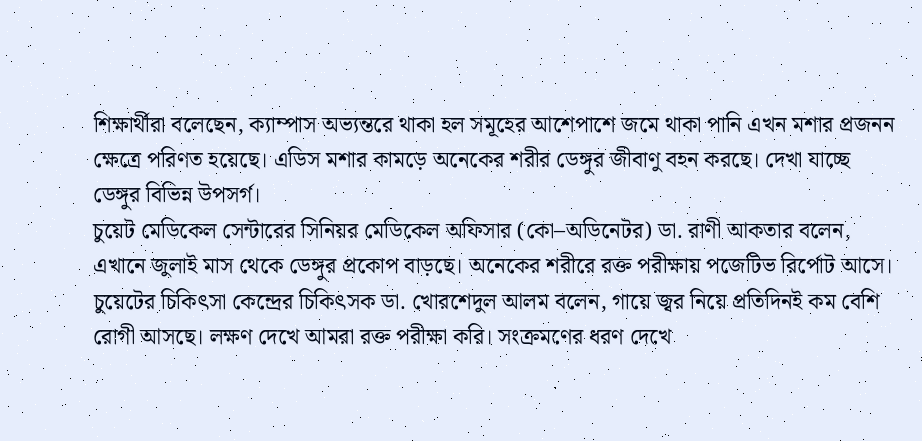শিক্ষার্থীরা বলেছেন, ক্যাম্পাস অভ্যন্তরে থাকা হল সমূহের আশেপাশে জমে থাকা পানি এখন মশার প্রজনন ক্ষেত্রে পরিণত হয়েছে। এডিস মশার কামড়ে অনেকের শরীর ডেঙ্গুর জীবাণু বহন করছে। দেখা যাচ্ছে ডেঙ্গুর বিভিন্ন উপসর্গ।
চুয়েট মেডিকেল সেন্টারের সিনিয়র মেডিকেল অফিসার (কো–অডিনেটর) ডা. রাণী আকতার বলেন, এখানে জুলাই মাস থেকে ডেঙ্গুর প্রকোপ বাড়ছে। অনেকের শরীরে রক্ত পরীক্ষায় পজেটিভ রির্পোট আসে। চুয়েটের চিকিৎসা কেন্দ্রের চিকিৎসক ডা. খোরশেদুল আলম বলেন, গায়ে জ্বর নিয়ে প্রতিদিনই কম বেশি রোগী আসছে। লক্ষণ দেখে আমরা রক্ত পরীক্ষা করি। সংক্রমণের ধরণ দেখে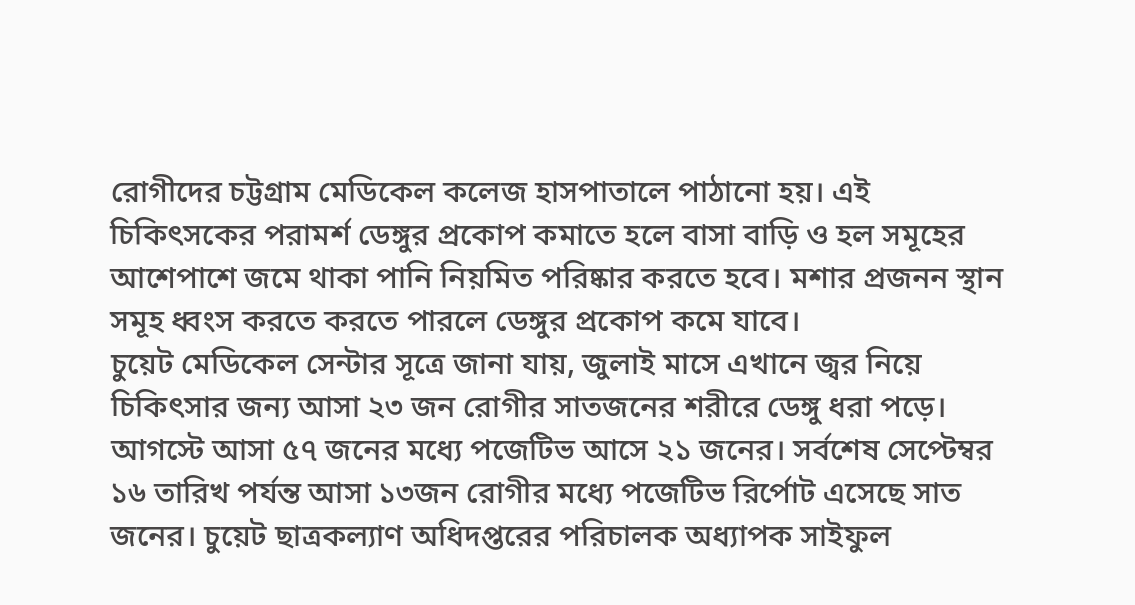রোগীদের চট্টগ্রাম মেডিকেল কলেজ হাসপাতালে পাঠানো হয়। এই চিকিৎসকের পরামর্শ ডেঙ্গুর প্রকোপ কমাতে হলে বাসা বাড়ি ও হল সমূহের আশেপাশে জমে থাকা পানি নিয়মিত পরিষ্কার করতে হবে। মশার প্রজনন স্থান সমূহ ধ্বংস করতে করতে পারলে ডেঙ্গুর প্রকোপ কমে যাবে।
চুয়েট মেডিকেল সেন্টার সূত্রে জানা যায়, জুলাই মাসে এখানে জ্বর নিয়ে চিকিৎসার জন্য আসা ২৩ জন রোগীর সাতজনের শরীরে ডেঙ্গু ধরা পড়ে। আগস্টে আসা ৫৭ জনের মধ্যে পজেটিভ আসে ২১ জনের। সর্বশেষ সেপ্টেম্বর ১৬ তারিখ পর্যন্ত আসা ১৩জন রোগীর মধ্যে পজেটিভ রির্পোট এসেছে সাত জনের। চুয়েট ছাত্রকল্যাণ অধিদপ্তরের পরিচালক অধ্যাপক সাইফুল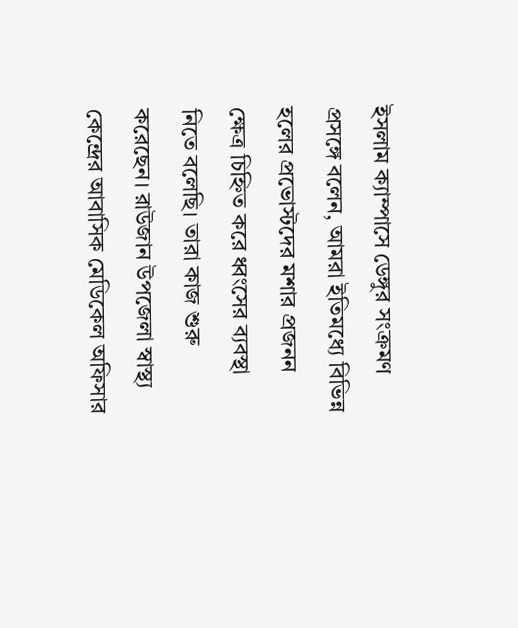ইসলাম ক্যাম্পাসে ডেঙ্গুর সংক্রমণ প্রসঙ্গে বলেন, আমরা ইতিমধ্যে বিভিন্ন হলের প্রভোস্টদের মশার প্রজনন ক্ষেত্র চিহ্নিত করে ধ্বংসের ব্যবস্থা নিতে বলেছি। তারা কাজ শুরু করেছেন। রাউজান উপজেলা স্বাস্থ্য কেন্দ্রের আবাসিক মেডিকেল অফিসার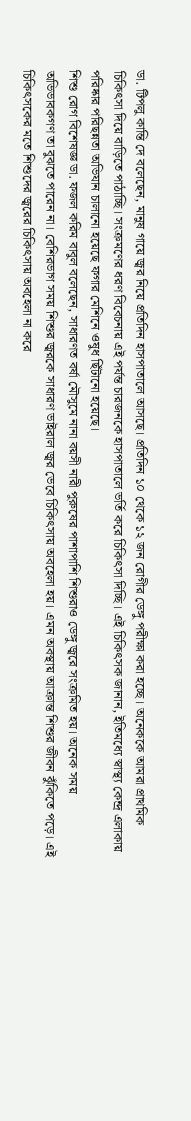ডা. টিপলু কান্তি দে বলেছেন, মানুষ গায়ে জ্বর নিয়ে প্রতিদিন হাসপাতালে আসছে। প্রতিদিন ১০ থেকে ১২ জন রোগীর ডেঙ্গু পরীক্ষা করা হচ্ছে। অনেককে আমরা প্রাথমিক চিকিৎসা দিয়ে বাড়িতে পাঠাচ্ছি। সংক্রমণের ধরণ বিবেচনায় এই পর্যন্ত চারজনকে হাসপাতালে ভর্তি করে চিকিৎসা দিচ্ছি। এই চিকিৎসক জানান, ইতিমধ্যে স্বাস্থ্য কেন্দ্র এলাকায় পরিষ্কার পরিছন্নতা অভিযান চালানো হয়েছে ফগার মেশিনে ওষুধ ছিঁটানো হয়েছে।
শিশু রোগ বিশেষজ্ঞ ডা. ফজল করিম বাবুল বলেছেন, সাধারণত বর্ষা মৌসুমে নানা বয়সী নারী পুরুষের পাশাপাশি শিশুরাও ডেঙ্গু জ্বরে সংক্রমিত হয়। অনেক সময় অভিভাবকগণ তা বুঝতে পারেন না। বেশিরভাগ সময় শিশুর জ্বরকে সাধারণ ভাইরাল জ্বর ভেবে চিকিৎসায় অবহেলা হয়। এমন অবস্থায় আক্রান্ত শিশুর জীবন ঝুঁকিতে পড়ে। এই চিকিৎসকের মতে শিশুদের জ্বরের চিকিৎসায় অবহেলা না করে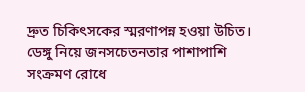দ্রুত চিকিৎসকের স্মরণাপন্ন হওয়া উচিত। ডেঙ্গু নিয়ে জনসচেতনতার পাশাপাশি সংক্রমণ রোধে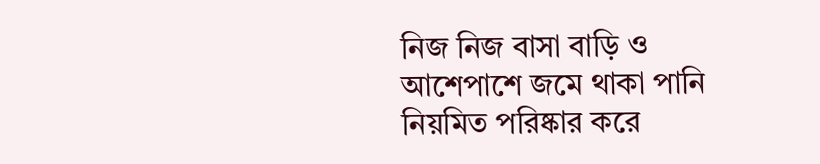নিজ নিজ বাসা বাড়ি ও আশেপাশে জমে থাকা পানি নিয়মিত পরিষ্কার করে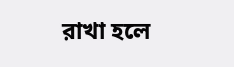রাখা হলে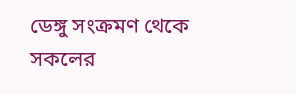ডেঙ্গু সংক্রমণ থেকে সকলের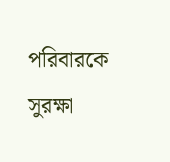পরিবারকে সুরক্ষা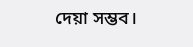দেয়া সম্ভব।